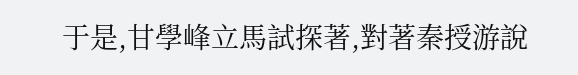于是,甘學峰立馬試探著,對著秦授游說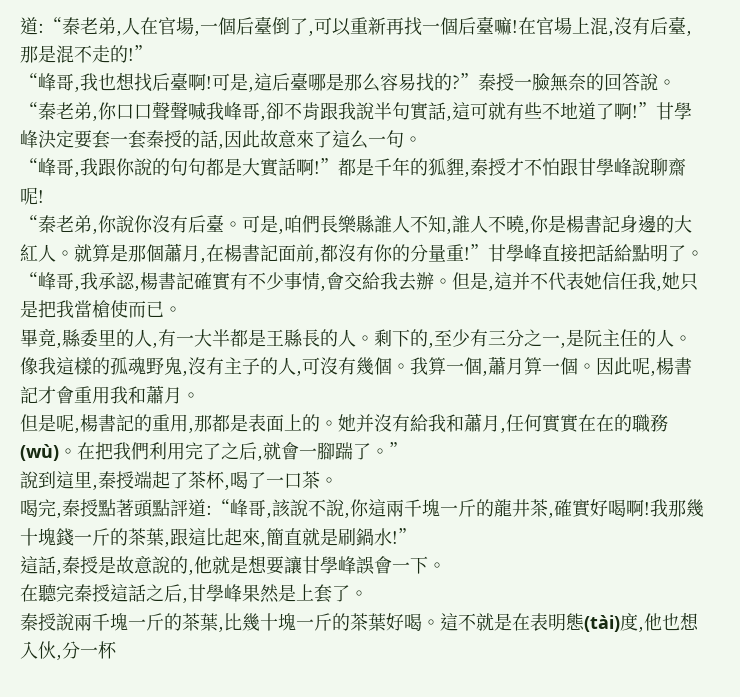道:“秦老弟,人在官場,一個后臺倒了,可以重新再找一個后臺嘛!在官場上混,沒有后臺,那是混不走的!”
“峰哥,我也想找后臺啊!可是,這后臺哪是那么容易找的?”秦授一臉無奈的回答說。
“秦老弟,你口口聲聲喊我峰哥,卻不肯跟我說半句實話,這可就有些不地道了啊!”甘學峰決定要套一套秦授的話,因此故意來了這么一句。
“峰哥,我跟你說的句句都是大實話啊!”都是千年的狐貍,秦授才不怕跟甘學峰說聊齋呢!
“秦老弟,你說你沒有后臺。可是,咱們長樂縣誰人不知,誰人不曉,你是楊書記身邊的大紅人。就算是那個蕭月,在楊書記面前,都沒有你的分量重!”甘學峰直接把話給點明了。
“峰哥,我承認,楊書記確實有不少事情,會交給我去辦。但是,這并不代表她信任我,她只是把我當槍使而已。
畢竟,縣委里的人,有一大半都是王縣長的人。剩下的,至少有三分之一,是阮主任的人。
像我這樣的孤魂野鬼,沒有主子的人,可沒有幾個。我算一個,蕭月算一個。因此呢,楊書記才會重用我和蕭月。
但是呢,楊書記的重用,那都是表面上的。她并沒有給我和蕭月,任何實實在在的職務(wù)。在把我們利用完了之后,就會一腳踹了。”
說到這里,秦授端起了茶杯,喝了一口茶。
喝完,秦授點著頭點評道:“峰哥,該說不說,你這兩千塊一斤的龍井茶,確實好喝啊!我那幾十塊錢一斤的茶葉,跟這比起來,簡直就是刷鍋水!”
這話,秦授是故意說的,他就是想要讓甘學峰誤會一下。
在聽完秦授這話之后,甘學峰果然是上套了。
秦授說兩千塊一斤的茶葉,比幾十塊一斤的茶葉好喝。這不就是在表明態(tài)度,他也想入伙,分一杯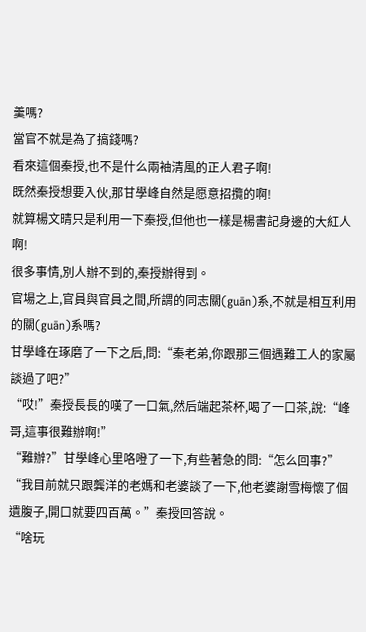羹嗎?
當官不就是為了搞錢嗎?
看來這個秦授,也不是什么兩袖清風的正人君子啊!
既然秦授想要入伙,那甘學峰自然是愿意招攬的啊!
就算楊文晴只是利用一下秦授,但他也一樣是楊書記身邊的大紅人啊!
很多事情,別人辦不到的,秦授辦得到。
官場之上,官員與官員之間,所謂的同志關(guān)系,不就是相互利用的關(guān)系嗎?
甘學峰在琢磨了一下之后,問:“秦老弟,你跟那三個遇難工人的家屬談過了吧?”
“哎!”秦授長長的嘆了一口氣,然后端起茶杯,喝了一口茶,說:“峰哥,這事很難辦啊!”
“難辦?”甘學峰心里咯噔了一下,有些著急的問:“怎么回事?”
“我目前就只跟龔洋的老媽和老婆談了一下,他老婆謝雪梅懷了個遺腹子,開口就要四百萬。”秦授回答說。
“啥玩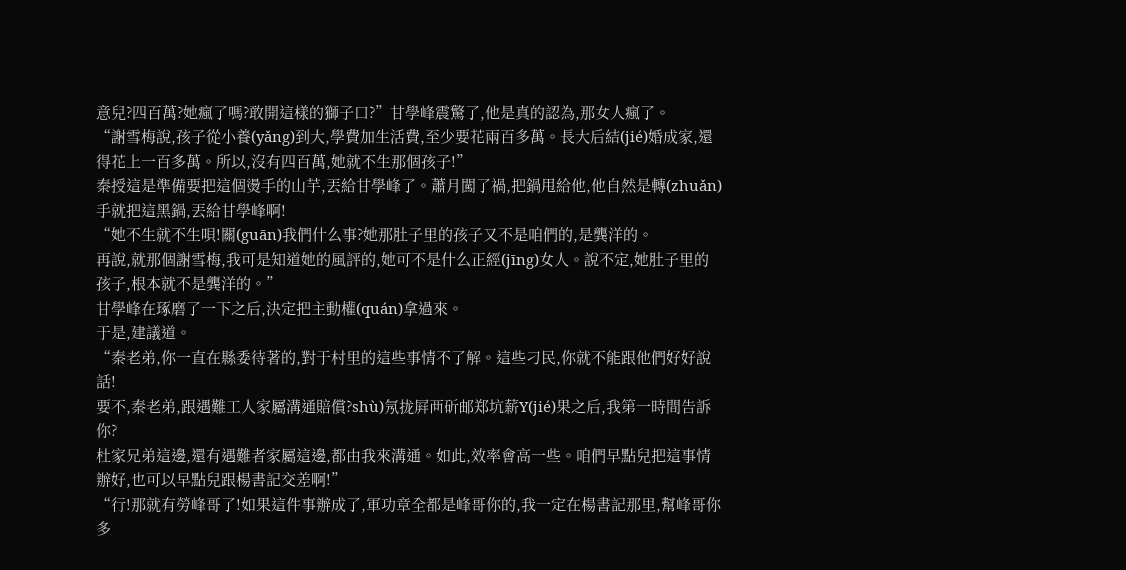意兒?四百萬?她瘋了嗎?敢開這樣的獅子口?”甘學峰震驚了,他是真的認為,那女人瘋了。
“謝雪梅說,孩子從小養(yǎng)到大,學費加生活費,至少要花兩百多萬。長大后結(jié)婚成家,還得花上一百多萬。所以,沒有四百萬,她就不生那個孩子!”
秦授這是準備要把這個燙手的山芋,丟給甘學峰了。蕭月闖了禍,把鍋甩給他,他自然是轉(zhuǎn)手就把這黑鍋,丟給甘學峰啊!
“她不生就不生唄!關(guān)我們什么事?她那肚子里的孩子又不是咱們的,是龔洋的。
再說,就那個謝雪梅,我可是知道她的風評的,她可不是什么正經(jīng)女人。說不定,她肚子里的孩子,根本就不是龔洋的。”
甘學峰在琢磨了一下之后,決定把主動權(quán)拿過來。
于是,建議道。
“秦老弟,你一直在縣委待著的,對于村里的這些事情不了解。這些刁民,你就不能跟他們好好說話!
要不,秦老弟,跟遇難工人家屬溝通賠償?shù)氖拢屛襾斫邮郑坑薪Y(jié)果之后,我第一時間告訴你?
杜家兄弟這邊,還有遇難者家屬這邊,都由我來溝通。如此,效率會高一些。咱們早點兒把這事情辦好,也可以早點兒跟楊書記交差啊!”
“行!那就有勞峰哥了!如果這件事辦成了,軍功章全都是峰哥你的,我一定在楊書記那里,幫峰哥你多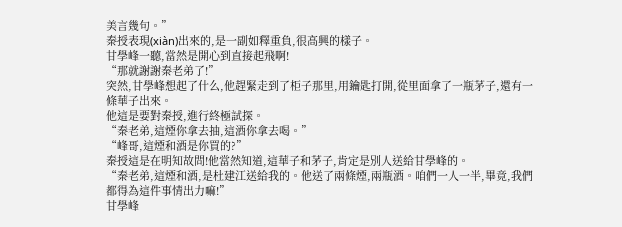美言幾句。”
秦授表現(xiàn)出來的,是一副如釋重負,很高興的樣子。
甘學峰一聽,當然是開心到直接起飛啊!
“那就謝謝秦老弟了!”
突然,甘學峰想起了什么,他趕緊走到了柜子那里,用鑰匙打開,從里面拿了一瓶茅子,還有一條華子出來。
他這是要對秦授,進行終極試探。
“秦老弟,這煙你拿去抽,這酒你拿去喝。”
“峰哥,這煙和酒是你買的?”
秦授這是在明知故問!他當然知道,這華子和茅子,肯定是別人送給甘學峰的。
“秦老弟,這煙和酒,是杜建江送給我的。他送了兩條煙,兩瓶酒。咱們一人一半,畢竟,我們都得為這件事情出力嘛!”
甘學峰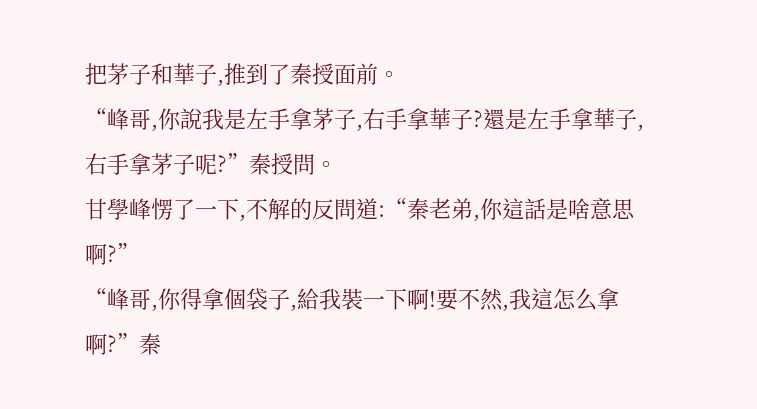把茅子和華子,推到了秦授面前。
“峰哥,你說我是左手拿茅子,右手拿華子?還是左手拿華子,右手拿茅子呢?”秦授問。
甘學峰愣了一下,不解的反問道:“秦老弟,你這話是啥意思啊?”
“峰哥,你得拿個袋子,給我裝一下啊!要不然,我這怎么拿啊?”秦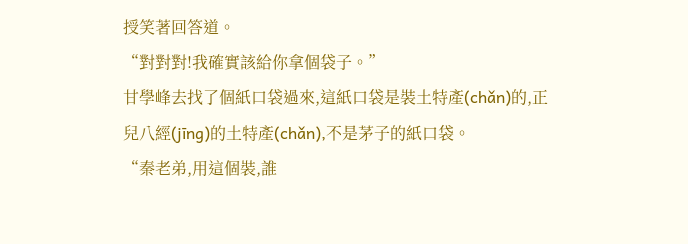授笑著回答道。
“對對對!我確實該給你拿個袋子。”
甘學峰去找了個紙口袋過來,這紙口袋是裝土特產(chǎn)的,正兒八經(jīng)的土特產(chǎn),不是茅子的紙口袋。
“秦老弟,用這個裝,誰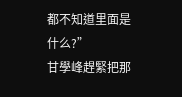都不知道里面是什么?”
甘學峰趕緊把那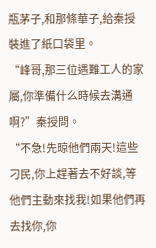瓶茅子,和那條華子,給秦授裝進了紙口袋里。
“峰哥,那三位遇難工人的家屬,你準備什么時候去溝通啊?”秦授問。
“不急!先晾他們兩天!這些刁民,你上趕著去不好談,等他們主動來找我!如果他們再去找你,你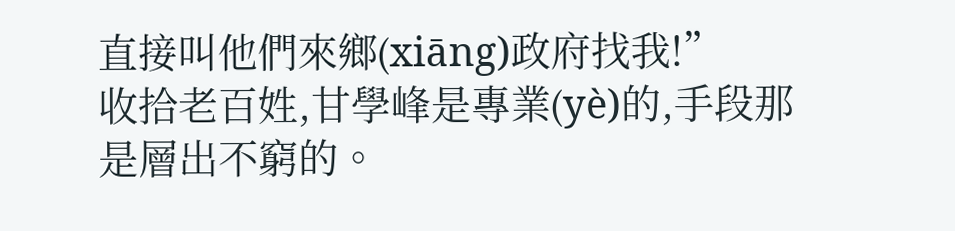直接叫他們來鄉(xiāng)政府找我!”
收拾老百姓,甘學峰是專業(yè)的,手段那是層出不窮的。